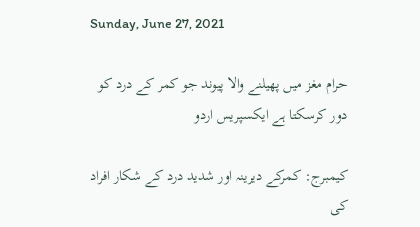Sunday, June 27, 2021

حرام مغز میں پھیلنے والا پیوند جو کمر کے درد کو دور کرسکتا ہے ایکسپریس اردو

کیمبرج: کمرکے دیرینہ اور شدید درد کے شکار افراد کی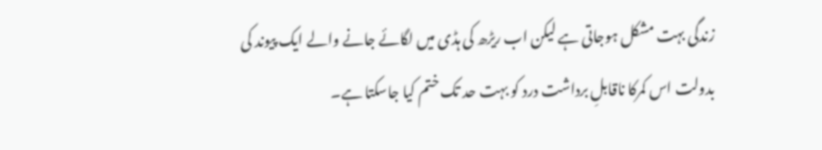زندگی بہت مشکل ہوجاتی ہے لیکن اب ریڑھ کی ہڈی میں لگائے جانے والے ایک پیوند کی بدولت اس کمرکا ناقابلِ برداشت درد کو بہت حد تک ختم کیا جاسکتا ہے۔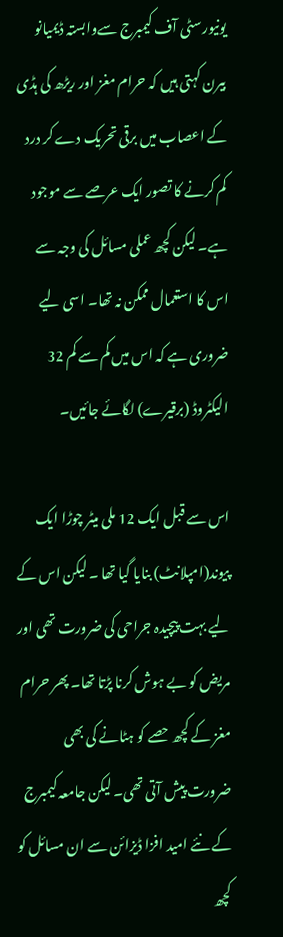یونیورسٹی آف کیمبرج سےوابستہ ڈیمیانو بیرن کہتی ہیں کہ حرام مغز اور ریڑھ کی ہڈی کے اعصاب میں برقی تحریک دے کر درد کم کرنے کا تصور ایک عرصے سے موجود ہے۔ لیکن کچھ عملی مسائل کی وجہ سے اس کا استعمال ممکن نہ تھا۔ اسی لیے ضروری ہے کہ اس میں کم سے کم 32 الیکٹروڈ (برقیرے) لگائے جائیں۔

اس سے قبل ایک 12 ملی میٹر چوڑا ایک پیوند(امپلانٹ) بنایا گیا تھا ۔ لیکن اس کے لیے بہت پیچیدہ جراحی کی ضرورت تھی اور مریض کو بے ہوش کرنا پڑتا تھا۔ پھر حرام مغز کے کچھ حصے کو ہٹانے کی بھی ضرورت پیش آتی تھی۔ لیکن جامعہ کیمبرج کے نئے امید افزا ڈیزائن سے ان مسائل کو کچھ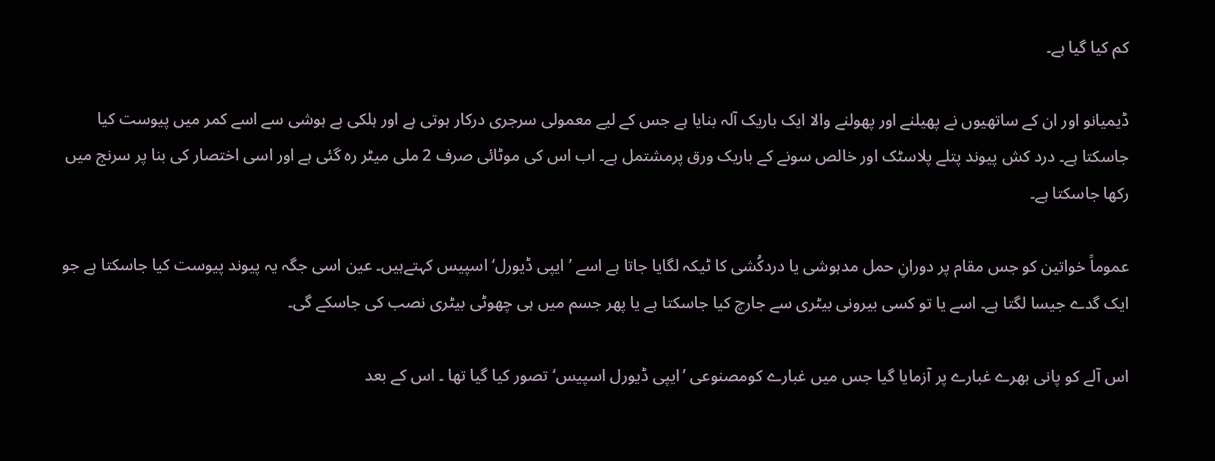کم کیا گیا ہے۔

ڈیمیانو اور ان کے ساتھیوں نے پھیلنے اور پھولنے والا ایک باریک آلہ بنایا ہے جس کے لیے معمولی سرجری درکار ہوتی ہے اور ہلکی بے ہوشی سے اسے کمر میں پیوست کیا جاسکتا ہے۔ درد کش پیوند پتلے پلاسٹک اور خالص سونے کے باریک ورق پرمشتمل ہے۔ اب اس کی موٹائی صرف 2 ملی میٹر رہ گئی ہے اور اسی اختصار کی بنا پر سرنج میں رکھا جاسکتا ہے۔

عموماً خواتین کو جس مقام پر دورانِ حمل مدہوشی یا دردکُشی کا ٹیکہ لگایا جاتا ہے اسے ’ ایپی ڈیورل‘ اسپیس کہتےہیں۔ عین اسی جگہ یہ پیوند پیوست کیا جاسکتا ہے جو ایک گدے جیسا لگتا ہے۔ اسے یا تو کسی بیرونی بیٹری سے جارچ کیا جاسکتا ہے یا پھر جسم میں ہی چھوٹی بیٹری نصب کی جاسکے گی۔

اس آلے کو پانی بھرے غبارے پر آزمایا گیا جس میں غبارے کومصنوعی ’ایپی ڈیورل اسپیس‘ تصور کیا گیا تھا ۔ اس کے بعد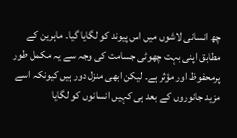چھ انسانی لاشوں میں اس پیوند کو لگایا گیا۔ ماہرین کے مطابق اپنی بہت چھوٹی جسامت کی وجہ سے یہ مکمل طور پرمحفوظ اور مؤثر ہے۔ لیکن ابھی منزل دور ہیں کیونکہ اسے مزید جانوروں کے بعد ہی کہیں انسانوں کو لگایا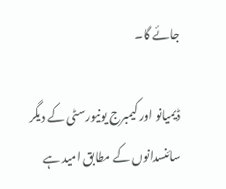جائے گا۔

ڈیمیانو اور کیمبرج یونیورسٹی کے دیگر سائنسدانوں کے مطابق امید ہے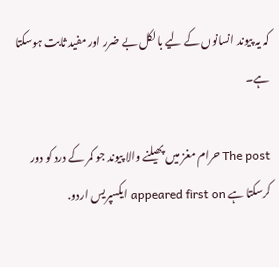کہ یہ پیوند انسانوں کے لیے بالکل بے ضرر اور مفید ثابت ہوسکتا ہے۔

The post حرام مغز میں پھیلنے والا پیوند جو کمر کے درد کو دور کرسکتا ہے appeared first on ایکسپریس اردو.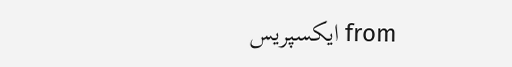from ایکسپریس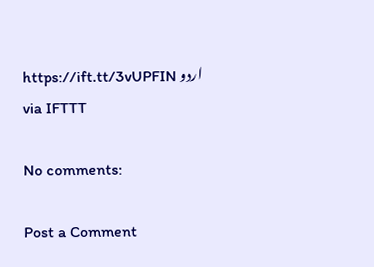اردو https://ift.tt/3vUPFIN
via IFTTT

No comments:

Post a Comment